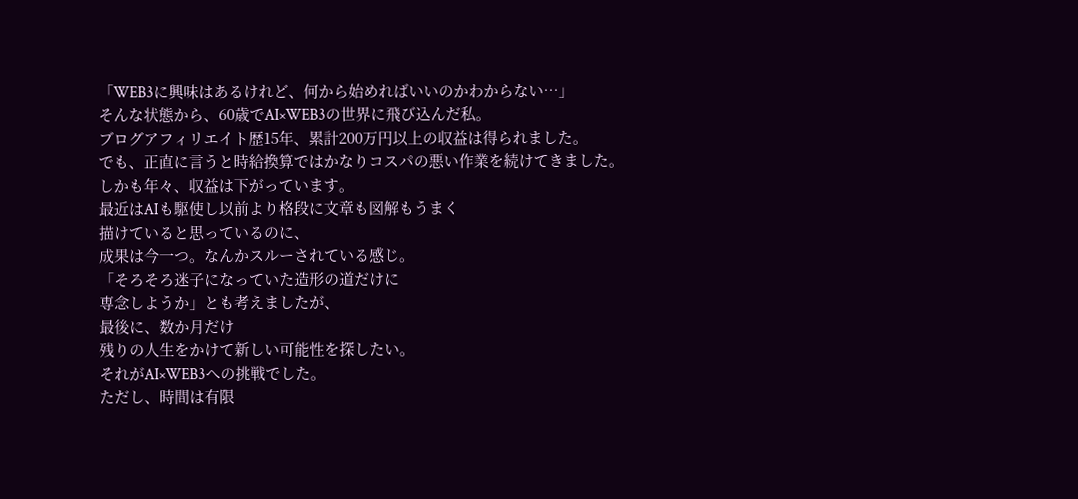「WEB3に興味はあるけれど、何から始めればいいのかわからない…」
そんな状態から、60歳でAI×WEB3の世界に飛び込んだ私。
ブログアフィリエイト歴15年、累計200万円以上の収益は得られました。
でも、正直に言うと時給換算ではかなりコスパの悪い作業を続けてきました。
しかも年々、収益は下がっています。
最近はAIも駆使し以前より格段に文章も図解もうまく
描けていると思っているのに、
成果は今一つ。なんかスルーされている感じ。
「そろそろ迷子になっていた造形の道だけに
専念しようか」とも考えましたが、
最後に、数か月だけ
残りの人生をかけて新しい可能性を探したい。
それがAI×WEB3への挑戦でした。
ただし、時間は有限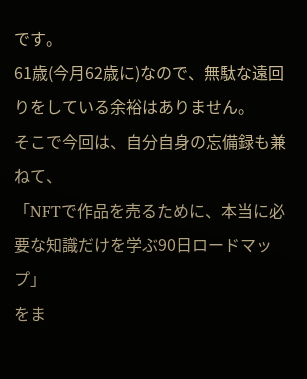です。
61歳(今月62歳に)なので、無駄な遠回りをしている余裕はありません。
そこで今回は、自分自身の忘備録も兼ねて、
「NFTで作品を売るために、本当に必要な知識だけを学ぶ90日ロードマップ」
をま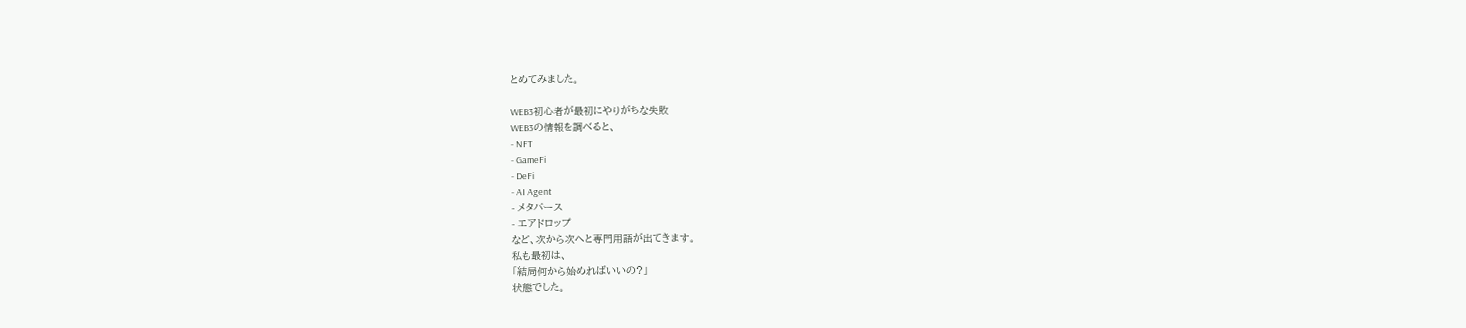とめてみました。

WEB3初心者が最初にやりがちな失敗
WEB3の情報を調べると、
- NFT
- GameFi
- DeFi
- AI Agent
- メタバース
- エアドロップ
など、次から次へと専門用語が出てきます。
私も最初は、
「結局何から始めればいいの?」
状態でした。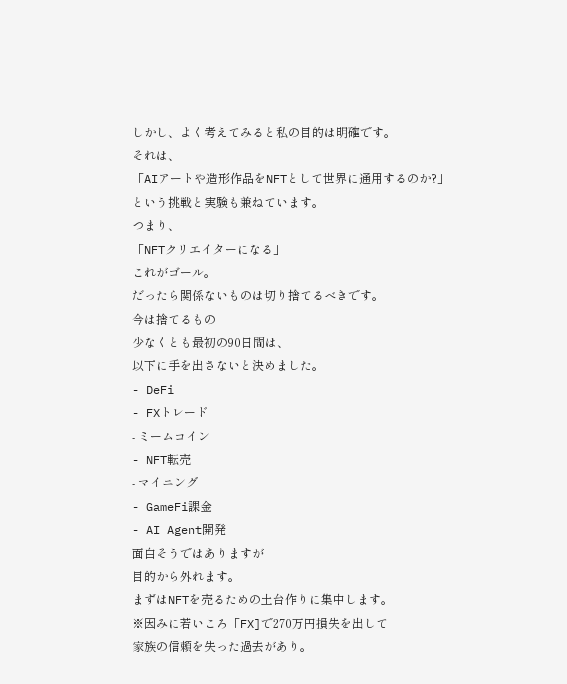しかし、よく考えてみると私の目的は明確です。
それは、
「AIアートや造形作品をNFTとして世界に通用するのか?」
という挑戦と実験も兼ねています。
つまり、
「NFTクリエイターになる」
これがゴール。
だったら関係ないものは切り捨てるべきです。
今は捨てるもの
少なくとも最初の90日間は、
以下に手を出さないと決めました。
- DeFi
- FXトレード
- ミームコイン
- NFT転売
- マイニング
- GameFi課金
- AI Agent開発
面白そうではありますが
目的から外れます。
まずはNFTを売るための土台作りに集中します。
※因みに若いころ「FX]で270万円損失を出して
家族の信頼を失った過去があり。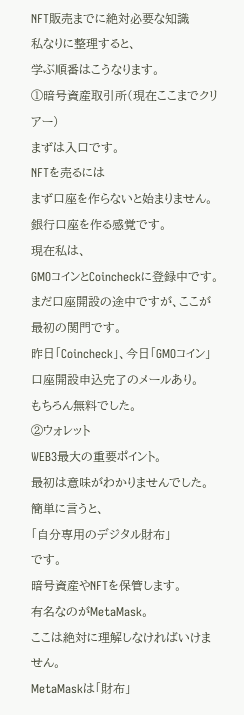NFT販売までに絶対必要な知識
私なりに整理すると、
学ぶ順番はこうなります。
①暗号資産取引所(現在ここまでクリアー)
まずは入口です。
NFTを売るには
まず口座を作らないと始まりません。
銀行口座を作る感覚です。
現在私は、
GMOコインとCoincheckに登録中です。
まだ口座開設の途中ですが、ここが最初の関門です。
昨日「Coincheck」、今日「GMOコイン」口座開設申込完了のメールあり。
もちろん無料でした。
②ウォレット
WEB3最大の重要ポイント。
最初は意味がわかりませんでした。
簡単に言うと、
「自分専用のデジタル財布」
です。
暗号資産やNFTを保管します。
有名なのがMetaMask。
ここは絶対に理解しなければいけません。
MetaMaskは「財布」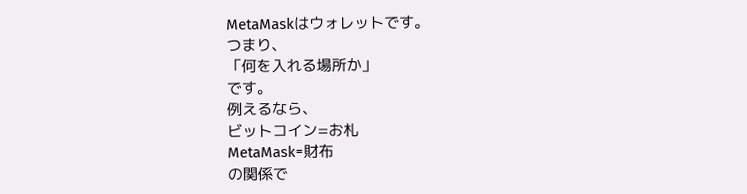MetaMaskはウォレットです。
つまり、
「何を入れる場所か」
です。
例えるなら、
ビットコイン=お札
MetaMask=財布
の関係で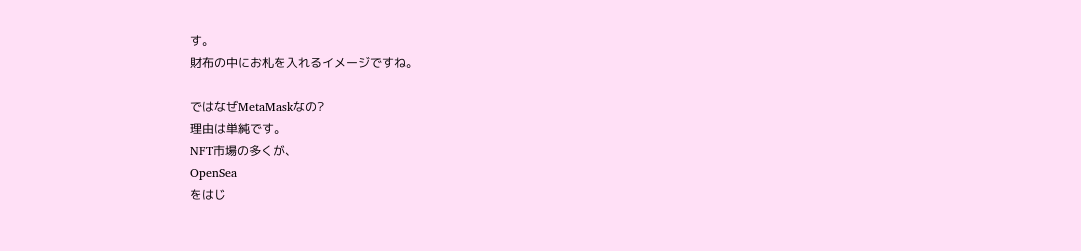す。
財布の中にお札を入れるイメージですね。

ではなぜMetaMaskなの?
理由は単純です。
NFT市場の多くが、
OpenSea
をはじ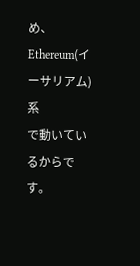め、
Ethereum(イーサリアム)系
で動いているからです。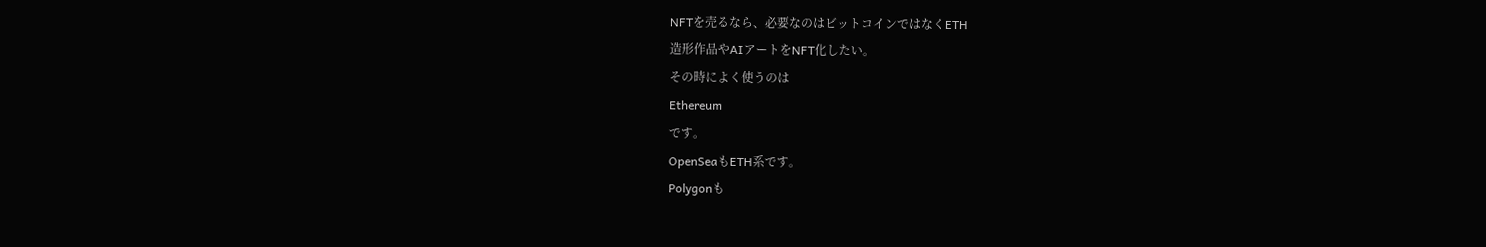NFTを売るなら、必要なのはビットコインではなくETH
造形作品やAIアートをNFT化したい。
その時によく使うのは
Ethereum
です。
OpenSeaもETH系です。
Polygonも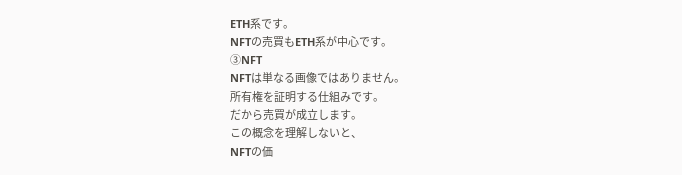ETH系です。
NFTの売買もETH系が中心です。
③NFT
NFTは単なる画像ではありません。
所有権を証明する仕組みです。
だから売買が成立します。
この概念を理解しないと、
NFTの価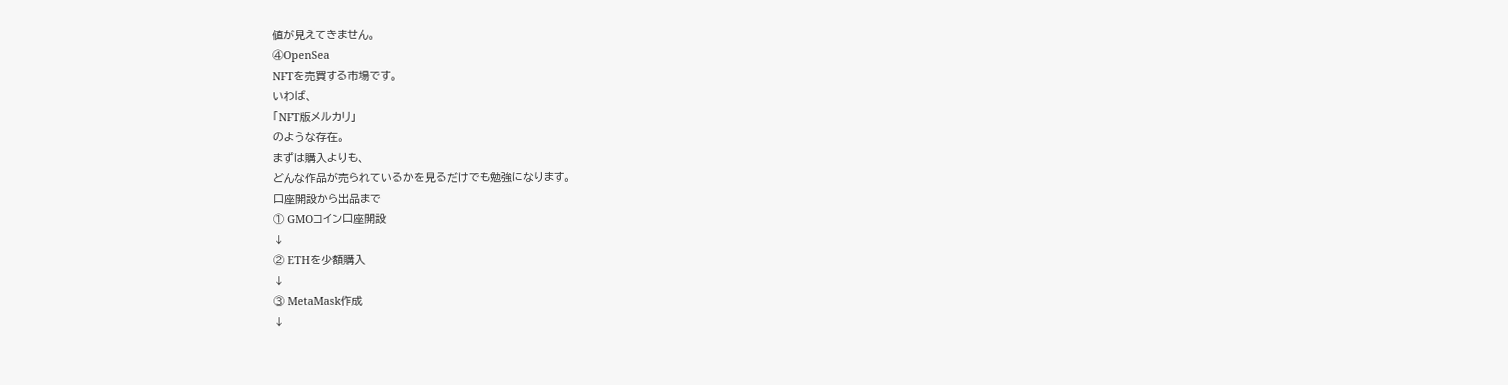値が見えてきません。
④OpenSea
NFTを売買する市場です。
いわば、
「NFT版メルカリ」
のような存在。
まずは購入よりも、
どんな作品が売られているかを見るだけでも勉強になります。
口座開設から出品まで
① GMOコイン口座開設
↓
② ETHを少額購入
↓
③ MetaMask作成
↓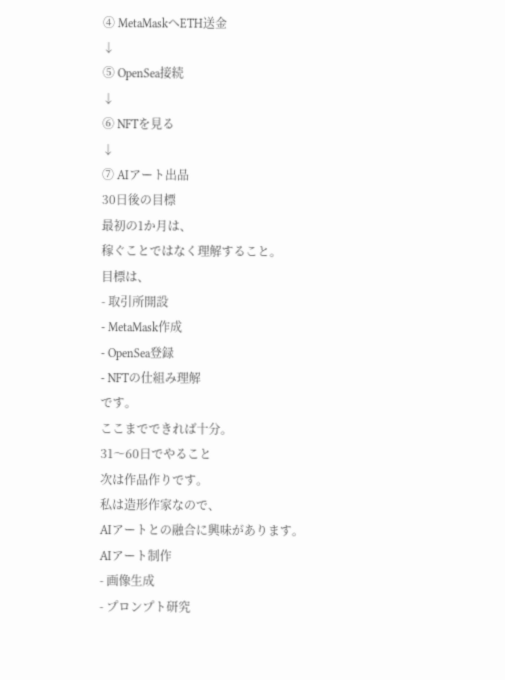④ MetaMaskへETH送金
↓
⑤ OpenSea接続
↓
⑥ NFTを見る
↓
⑦ AIアート出品
30日後の目標
最初の1か月は、
稼ぐことではなく理解すること。
目標は、
- 取引所開設
- MetaMask作成
- OpenSea登録
- NFTの仕組み理解
です。
ここまでできれば十分。
31〜60日でやること
次は作品作りです。
私は造形作家なので、
AIアートとの融合に興味があります。
AIアート制作
- 画像生成
- プロンプト研究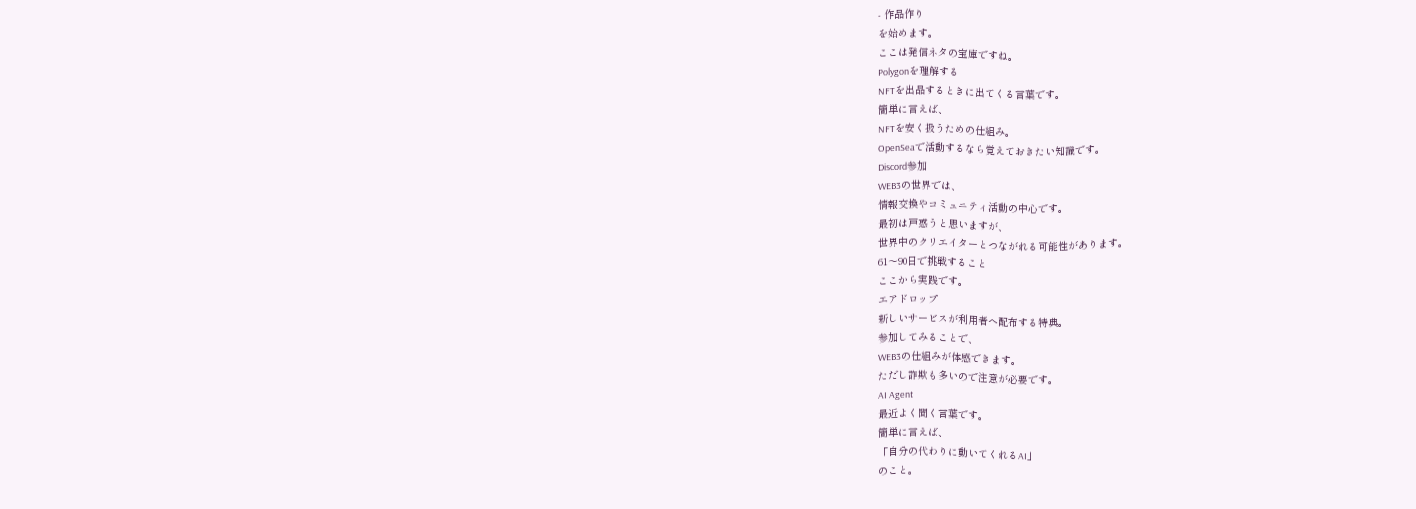- 作品作り
を始めます。
ここは発信ネタの宝庫ですね。
Polygonを理解する
NFTを出品するときに出てくる言葉です。
簡単に言えば、
NFTを安く扱うための仕組み。
OpenSeaで活動するなら覚えておきたい知識です。
Discord参加
WEB3の世界では、
情報交換やコミュニティ活動の中心です。
最初は戸惑うと思いますが、
世界中のクリエイターとつながれる可能性があります。
61〜90日で挑戦すること
ここから実践です。
エアドロップ
新しいサービスが利用者へ配布する特典。
参加してみることで、
WEB3の仕組みが体感できます。
ただし詐欺も多いので注意が必要です。
AI Agent
最近よく聞く言葉です。
簡単に言えば、
「自分の代わりに動いてくれるAI」
のこと。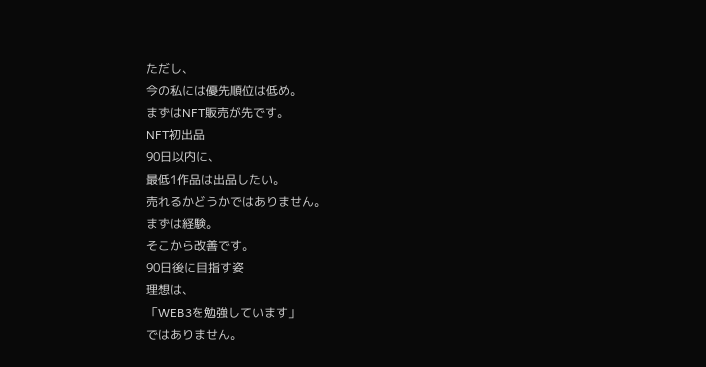ただし、
今の私には優先順位は低め。
まずはNFT販売が先です。
NFT初出品
90日以内に、
最低1作品は出品したい。
売れるかどうかではありません。
まずは経験。
そこから改善です。
90日後に目指す姿
理想は、
「WEB3を勉強しています」
ではありません。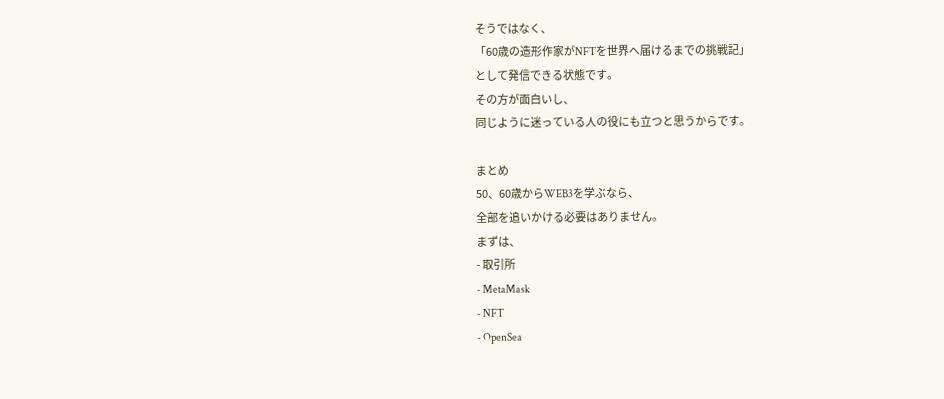そうではなく、
「60歳の造形作家がNFTを世界へ届けるまでの挑戦記」
として発信できる状態です。
その方が面白いし、
同じように迷っている人の役にも立つと思うからです。

まとめ
50、60歳からWEB3を学ぶなら、
全部を追いかける必要はありません。
まずは、
- 取引所
- MetaMask
- NFT
- OpenSea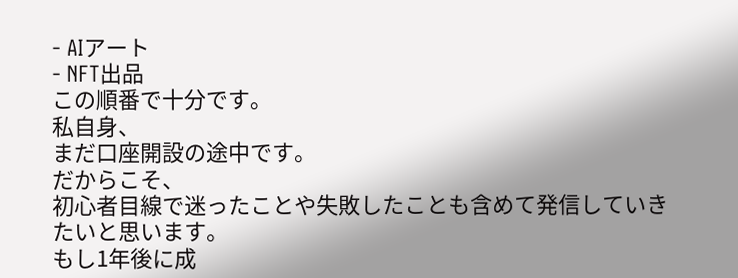- AIアート
- NFT出品
この順番で十分です。
私自身、
まだ口座開設の途中です。
だからこそ、
初心者目線で迷ったことや失敗したことも含めて発信していきたいと思います。
もし1年後に成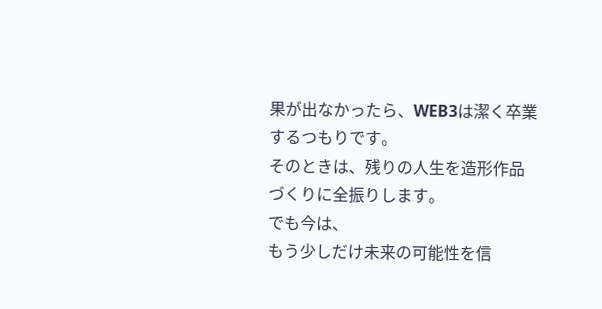果が出なかったら、WEB3は潔く卒業するつもりです。
そのときは、残りの人生を造形作品づくりに全振りします。
でも今は、
もう少しだけ未来の可能性を信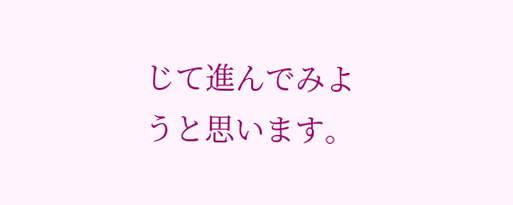じて進んでみようと思います。